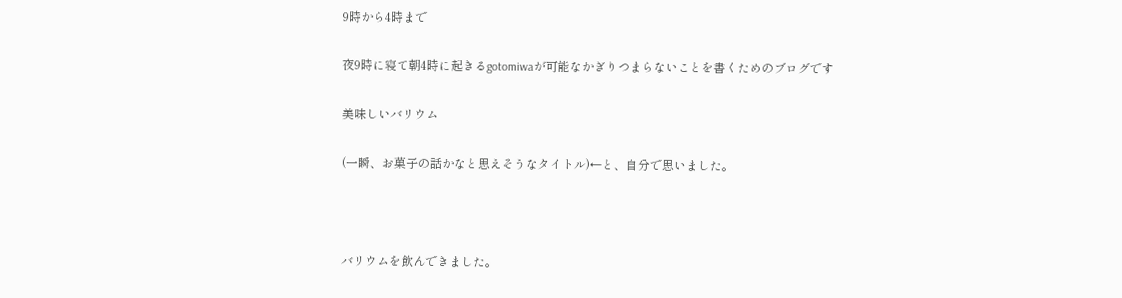9時から4時まで

夜9時に寝て朝4時に起きるgotomiwaが可能なかぎりつまらないことを書くためのブログです

美味しいバリウム

(一瞬、お菓子の話かなと思えそうなタイトル)←と、自分で思いました。



バリウムを飲んできました。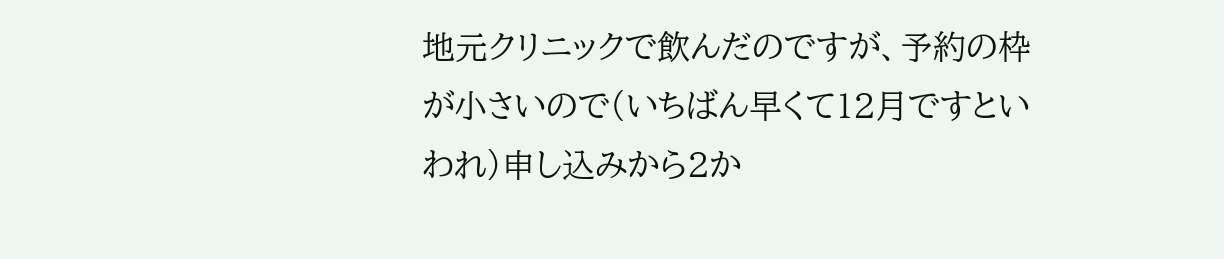地元クリニックで飲んだのですが、予約の枠が小さいので(いちばん早くて12月ですといわれ)申し込みから2か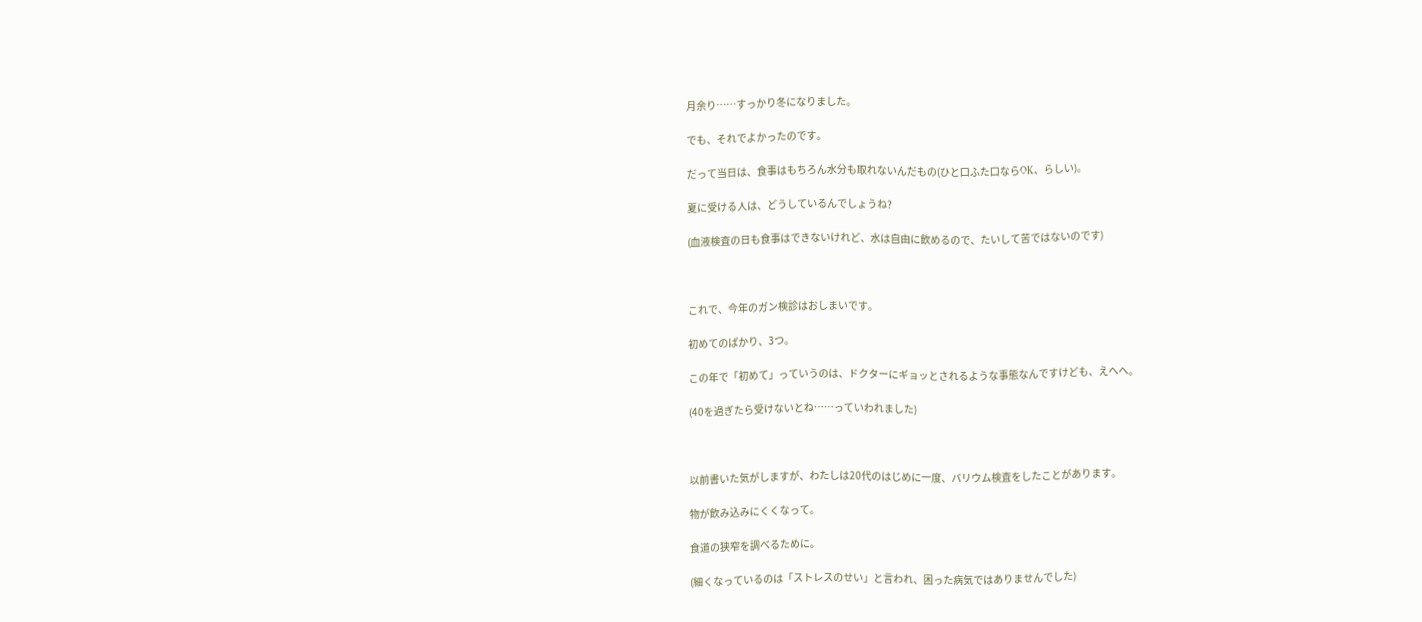月余り……すっかり冬になりました。

でも、それでよかったのです。

だって当日は、食事はもちろん水分も取れないんだもの(ひと口ふた口ならOK、らしい)。

夏に受ける人は、どうしているんでしょうね?

(血液検査の日も食事はできないけれど、水は自由に飲めるので、たいして苦ではないのです)



これで、今年のガン検診はおしまいです。

初めてのばかり、3つ。

この年で「初めて」っていうのは、ドクターにギョッとされるような事態なんですけども、えへへ。

(40を過ぎたら受けないとね……っていわれました)



以前書いた気がしますが、わたしは20代のはじめに一度、バリウム検査をしたことがあります。

物が飲み込みにくくなって。

食道の狭窄を調べるために。

(細くなっているのは「ストレスのせい」と言われ、困った病気ではありませんでした)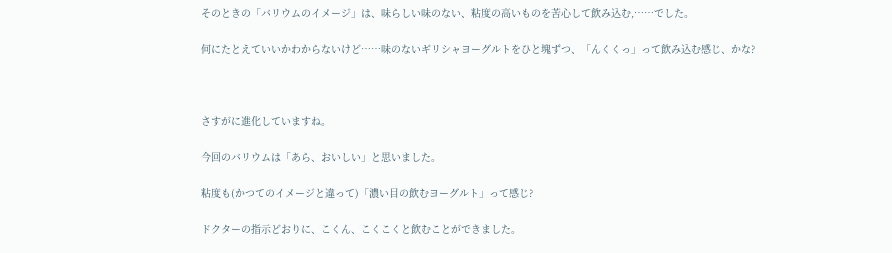そのときの「バリウムのイメージ」は、味らしい味のない、粘度の高いものを苦心して飲み込む,……でした。

何にたとえていいかわからないけど……味のないギリシャヨーグルトをひと塊ずつ、「んくくっ」って飲み込む感じ、かな?



さすがに進化していますね。

今回のバリウムは「あら、おいしい」と思いました。

粘度も(かつてのイメージと違って)「濃い目の飲むヨーグルト」って感じ?

ドクターの指示どおりに、こくん、こくこくと飲むことができました。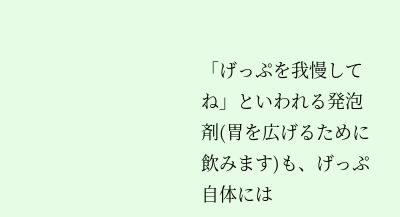「げっぷを我慢してね」といわれる発泡剤(胃を広げるために飲みます)も、げっぷ自体には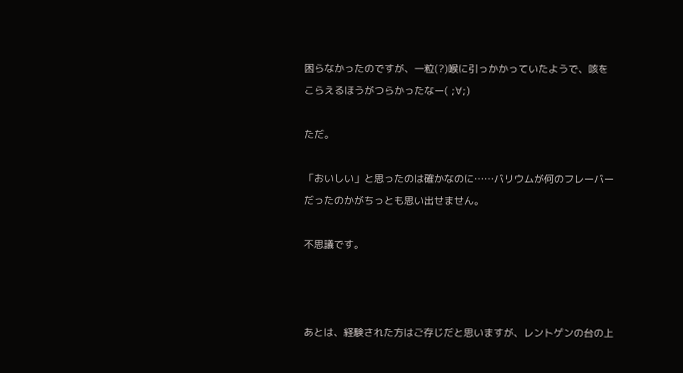困らなかったのですが、一粒(?)喉に引っかかっていたようで、咳をこらえるほうがつらかったなー( ;∀;)

ただ。

「おいしい」と思ったのは確かなのに……バリウムが何のフレーバーだったのかがちっとも思い出せません。

不思議です。



あとは、経験された方はご存じだと思いますが、レントゲンの台の上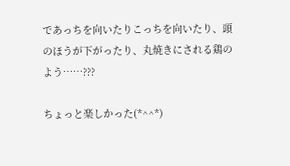であっちを向いたりこっちを向いたり、頭のほうが下がったり、丸焼きにされる鶏のよう……???

ちょっと楽しかった(*^^*)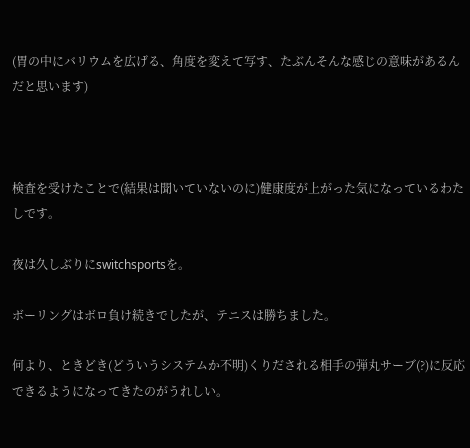(胃の中にバリウムを広げる、角度を変えて写す、たぶんそんな感じの意味があるんだと思います)



検査を受けたことで(結果は聞いていないのに)健康度が上がった気になっているわたしです。

夜は久しぶりにswitchsportsを。

ボーリングはボロ負け続きでしたが、テニスは勝ちました。

何より、ときどき(どういうシステムか不明)くりだされる相手の弾丸サーブ(?)に反応できるようになってきたのがうれしい。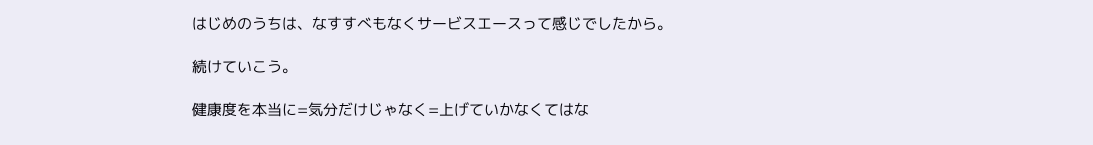はじめのうちは、なすすべもなくサービスエースって感じでしたから。

続けていこう。

健康度を本当に=気分だけじゃなく=上げていかなくてはな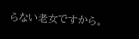らない老女ですから。